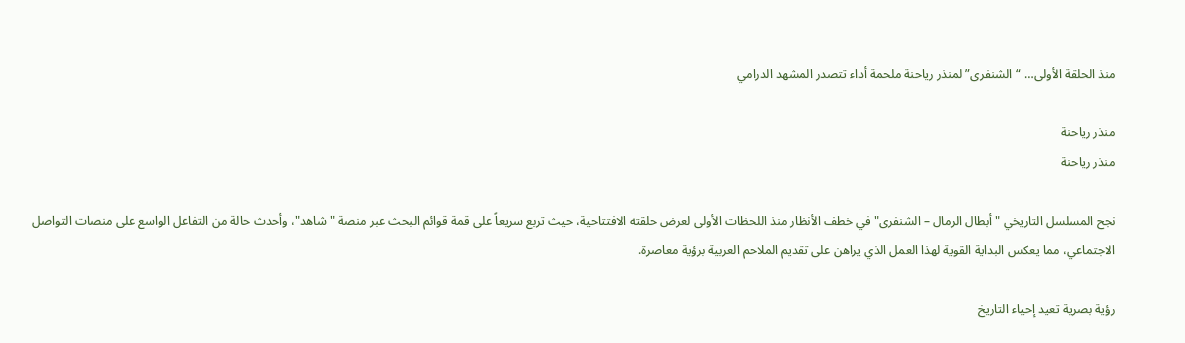منذ الحلقة الأولى… “الشنفرى” لمنذر رياحنة ملحمة أداء تتصدر المشهد الدرامي

منذر رياحنة
منذر رياحنة

نجح المسلسل التاريخي "أبطال الرمال – الشنفرى" في خطف الأنظار منذ اللحظات الأولى لعرض حلقته الافتتاحية، حيث تربع سريعاً على قمة قوائم البحث عبر منصة "شاهد"، وأحدث حالة من التفاعل الواسع على منصات التواصل الاجتماعي، مما يعكس البداية القوية لهذا العمل الذي يراهن على تقديم الملاحم العربية برؤية معاصرة.

رؤية بصرية تعيد إحياء التاريخ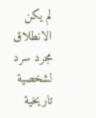لم يكن الانطلاق مجرد سرد لشخصية تاريخية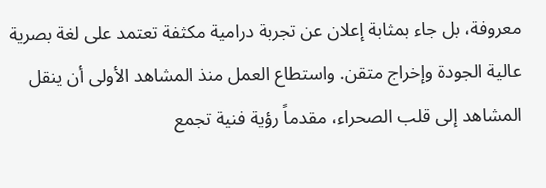معروفة، بل جاء بمثابة إعلان عن تجربة درامية مكثفة تعتمد على لغة بصرية عالية الجودة وإخراج متقن. واستطاع العمل منذ المشاهد الأولى أن ينقل المشاهد إلى قلب الصحراء، مقدماً رؤية فنية تجمع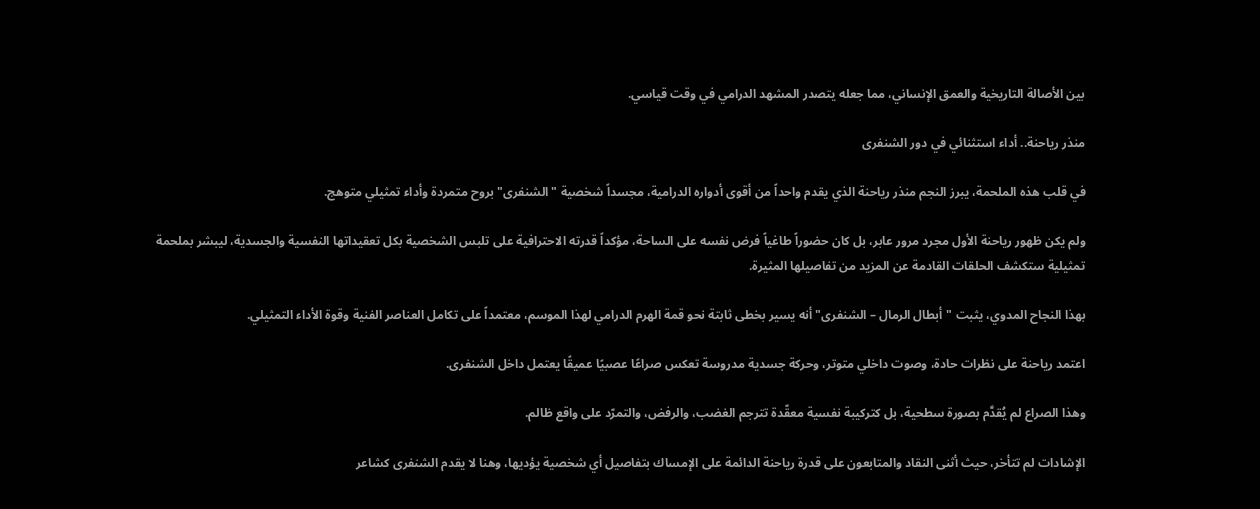بين الأصالة التاريخية والعمق الإنساني، مما جعله يتصدر المشهد الدرامي في وقت قياسي.

منذر رياحنة.. أداء استثنائي في دور الشنفرى

في قلب هذه الملحمة، يبرز النجم منذر رياحنة الذي يقدم واحداً من أقوى أدواره الدرامية، مجسداً شخصية "الشنفرى" بروح متمردة وأداء تمثيلي متوهج.

ولم يكن ظهور رياحنة الأول مجرد مرور عابر، بل كان حضوراً طاغياً فرض نفسه على الساحة، مؤكداً قدرته الاحترافية على تلبس الشخصية بكل تعقيداتها النفسية والجسدية، ليبشر بملحمة تمثيلية ستكشف الحلقات القادمة عن المزيد من تفاصيلها المثيرة.

بهذا النجاح المدوي، يثبت "أبطال الرمال – الشنفرى" أنه يسير بخطى ثابتة نحو قمة الهرم الدرامي لهذا الموسم، معتمداً على تكامل العناصر الفنية وقوة الأداء التمثيلي.

اعتمد رياحنة على نظرات حادة، وصوت داخلي متوتر، وحركة جسدية مدروسة تعكس صراعًا عصبيًا عميقًا يعتمل داخل الشنفرى.

وهذا الصراع لم يُقدَّم بصورة سطحية، بل كتركيبة نفسية معقّدة تترجم الغضب، والرفض، والتمرّد على واقع ظالم.

الإشادات لم تتأخر، حيث أثنى النقاد والمتابعون على قدرة رياحنة الدائمة على الإمساك بتفاصيل أي شخصية يؤديها، وهنا لا يقدم الشنفرى كشاعر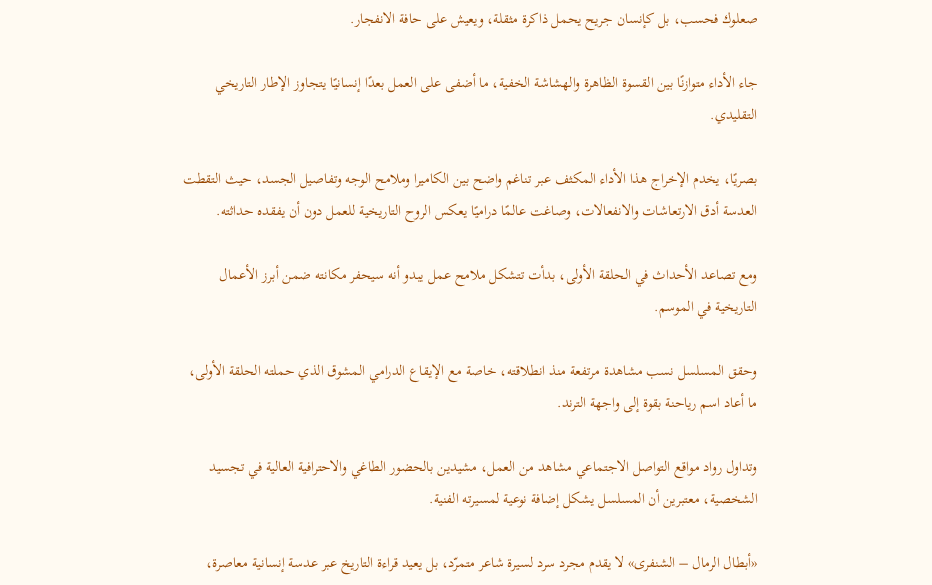صعلوك فحسب، بل كإنسان جريح يحمل ذاكرة مثقلة، ويعيش على حافة الانفجار.

جاء الأداء متوازنًا بين القسوة الظاهرة والهشاشة الخفية، ما أضفى على العمل بعدًا إنسانيًا يتجاوز الإطار التاريخي التقليدي.

بصريًا، يخدم الإخراج هذا الأداء المكثف عبر تناغم واضح بين الكاميرا وملامح الوجه وتفاصيل الجسد، حيث التقطت العدسة أدق الارتعاشات والانفعالات، وصاغت عالمًا دراميًا يعكس الروح التاريخية للعمل دون أن يفقده حداثته.

ومع تصاعد الأحداث في الحلقة الأولى، بدأت تتشكل ملامح عمل يبدو أنه سيحفر مكانته ضمن أبرز الأعمال التاريخية في الموسم.

وحقق المسلسل نسب مشاهدة مرتفعة منذ انطلاقته، خاصة مع الإيقاع الدرامي المشوق الذي حملته الحلقة الأولى، ما أعاد اسم رياحنة بقوة إلى واجهة الترند.

وتداول رواد مواقع التواصل الاجتماعي مشاهد من العمل، مشيدين بالحضور الطاغي والاحترافية العالية في تجسيد الشخصية، معتبرين أن المسلسل يشكل إضافة نوعية لمسيرته الفنية.

«أبطال الرمال – الشنفرى» لا يقدم مجرد سرد لسيرة شاعر متمرّد، بل يعيد قراءة التاريخ عبر عدسة إنسانية معاصرة،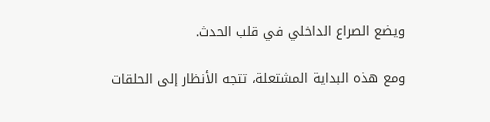ويضع الصراع الداخلي في قلب الحدث.

ومع هذه البداية المشتعلة، تتجه الأنظار إلى الحلقات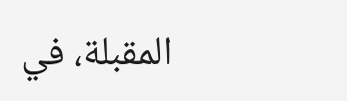المقبلة، في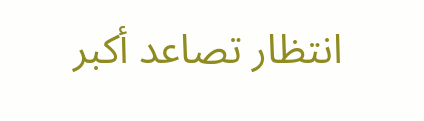انتظار تصاعد أكبر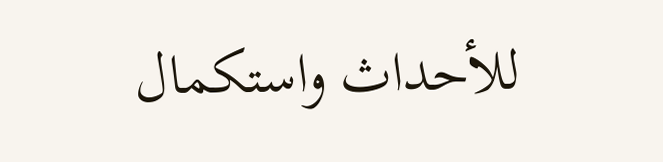للأحداث واستكمال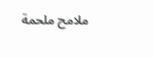ملامح ملحمة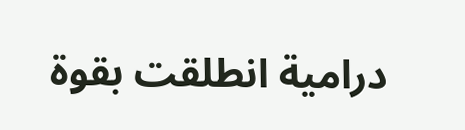درامية انطلقت بقوة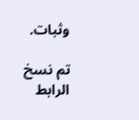وثبات.

تم نسخ الرابط